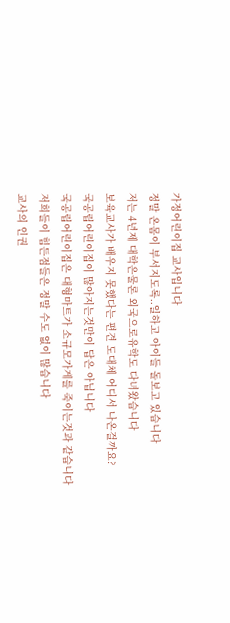가정어린이집 교사입니다
정말 온몸이 부서지도록..일하고 아이들 돌보고 있습니다
저는 4년제 대학은물론 외국으로유학도 다녀왔습니다
보육교사가 배우지 못했다는 편견 도대체 어디서 나온걸까요?
국공립어린이집이 많아지는것만이 답은 아닙니다
국공립어린이집은 대형마트가 소규모가게를 죽이는것과 같습니다
저희들이 힘든점들은 정말 수도 없이 많습니다
교사의 인권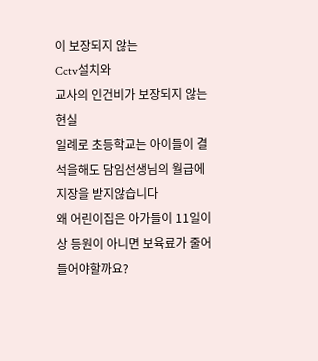이 보장되지 않는
Cctv설치와
교사의 인건비가 보장되지 않는 현실
일례로 초등학교는 아이들이 결석을해도 담임선생님의 월급에 지장을 받지않습니다
왜 어린이집은 아가들이 11일이상 등원이 아니면 보육료가 줄어들어야할까요?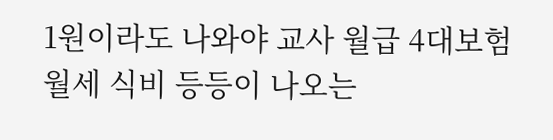1원이라도 나와야 교사 월급 4대보험 월세 식비 등등이 나오는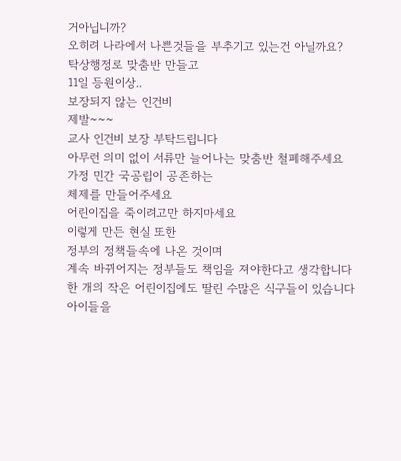거아닙니까?
오히려 나라에서 나쁜것들을 부추기고 있는건 아닐까요?
탁상행정로 맞춤반 만들고
11일 등원이상..
보장되지 않는 인건비
제발~~~
교사 인건비 보장 부탁드립니다
아무런 의미 없이 서류만 늘어나는 맞춤반 철폐해주세요
가정 민간 국공립이 공존하는
체제를 만들어주세요
어린이집을 죽이려고만 하지마세요
이렇게 만든 현실 또한
정부의 정책들속에 나온 것이며
계속 바뀌어지는 정부들도 책임을 져야한다고 생각합니다
한 개의 작은 어린이집에도 딸린 수많은 식구들이 있습니다
아이들을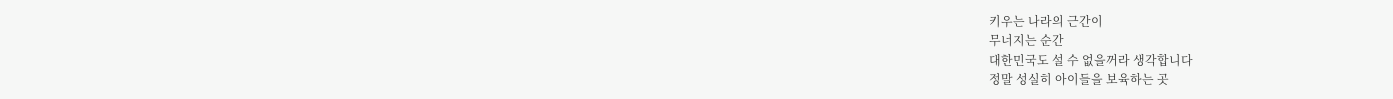키우는 나라의 근간이
무너지는 순간
대한민국도 설 수 없을꺼라 생각합니다
정말 성실히 아이들을 보육하는 곳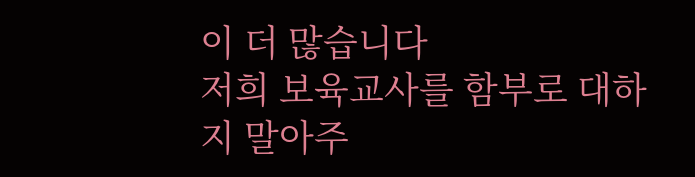이 더 많습니다
저희 보육교사를 함부로 대하지 말아주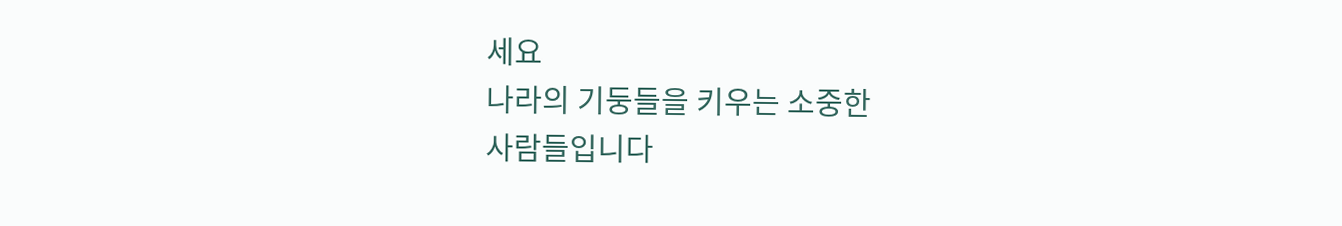세요
나라의 기둥들을 키우는 소중한
사람들입니다